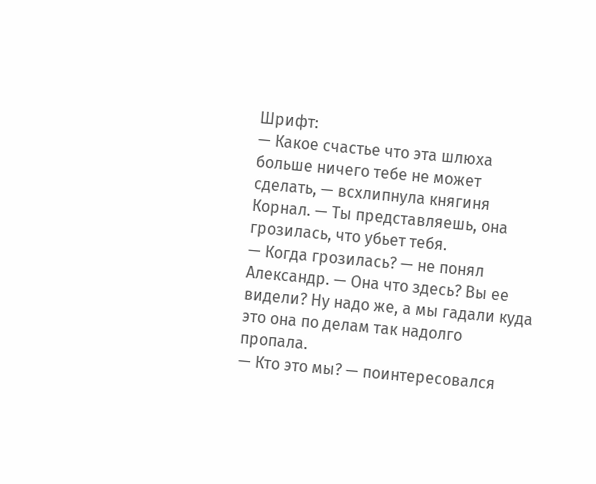Шрифт:
— Какое счастье что эта шлюха больше ничего тебе не может сделать, — всхлипнула княгиня Корнал. — Ты представляешь, она грозилась, что убьет тебя.
— Когда грозилась? — не понял Александр. — Она что здесь? Вы ее видели? Ну надо же, а мы гадали куда это она по делам так надолго пропала.
— Кто это мы? — поинтересовался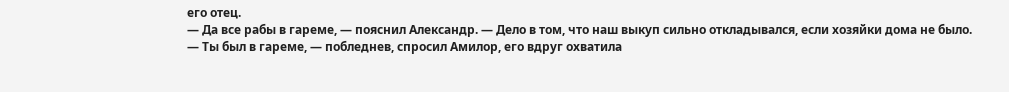его отец.
— Да все рабы в гареме, — пояснил Александр. — Дело в том, что наш выкуп сильно откладывался, если хозяйки дома не было.
— Ты был в гареме, — побледнев, спросил Амилор, его вдруг охватила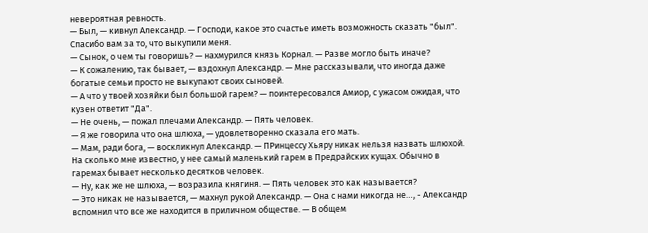невероятная ревность.
— Был, — кивнул Александр. — Господи, какое это счастье иметь возможность сказать "был". Спасибо вам за то, что выкупили меня.
— Сынок, о чем ты говоришь? — нахмурился князь Корнал. — Разве могло быть иначе?
— К сожалению, так бывает, — вздохнул Александр. — Мне рассказывали, что иногда даже богатые семьи просто не выкупают своих сыновей.
— А что у твоей хозяйки был большой гарем? — поинтересовался Амиор, с ужасом ожидая, что кузен ответит "Да".
— Не очень, — пожал плечами Александр. — Пять человек.
— Я же говорила что она шлюха, — удовлетворенно сказала его мать.
— Мам, ради бога, — воскликнул Александр. — ПРинцессу Хьяру никак нельзя назвать шлюхой. На сколько мне известно, у нее самый маленький гарем в Предрайских кущах. Обычно в гаремах бывает несколько десятков человек.
— Ну, как же не шлюха, — возразила княгиня. — Пять человек это как называется?
— Это никак не называется, — махнул рукой Александр. — Она с нами никогда не…, - Александр вспомнил что все же находится в приличном обществе. — В общем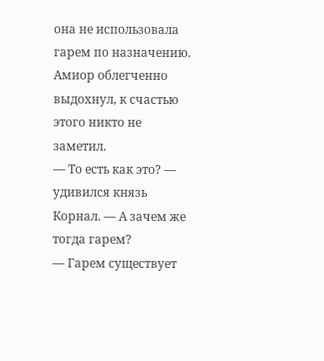она не использовала гарем по назначению.
Амиор облегченно выдохнул, к счастью этого никто не заметил.
— То есть как это? — удивился князь Корнал. — А зачем же тогда гарем?
— Гарем существует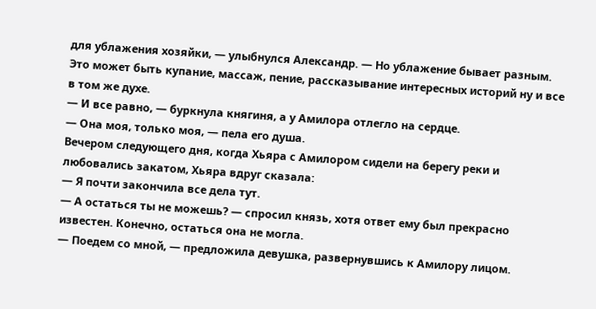для ублажения хозяйки, — улыбнулся Александр. — Но ублажение бывает разным. Это может быть купание, массаж, пение, рассказывание интересных историй ну и все в том же духе.
— И все равно, — буркнула княгиня, а у Амилора отлегло на сердце.
— Она моя, только моя, — пела его душа.
Вечером следующего дня, когда Хьяра с Амилором сидели на берегу реки и любовались закатом, Хьяра вдруг сказала:
— Я почти закончила все дела тут.
— А остаться ты не можешь? — спросил князь, хотя ответ ему был прекрасно известен. Конечно, остаться она не могла.
— Поедем со мной, — предложила девушка, развернувшись к Амилору лицом.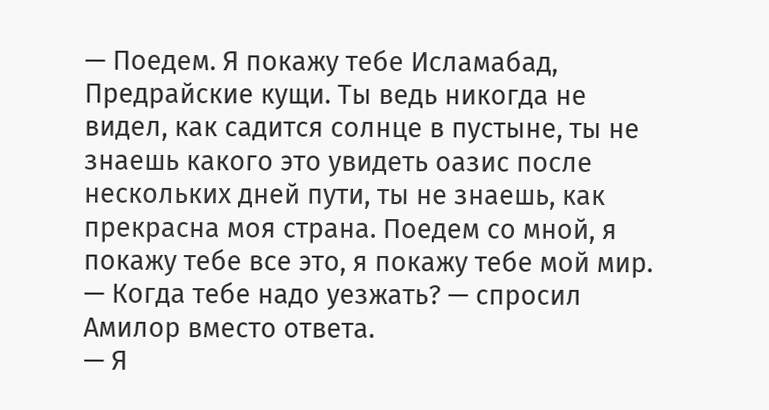— Поедем. Я покажу тебе Исламабад, Предрайские кущи. Ты ведь никогда не видел, как садится солнце в пустыне, ты не знаешь какого это увидеть оазис после нескольких дней пути, ты не знаешь, как прекрасна моя страна. Поедем со мной, я покажу тебе все это, я покажу тебе мой мир.
— Когда тебе надо уезжать? — спросил Амилор вместо ответа.
— Я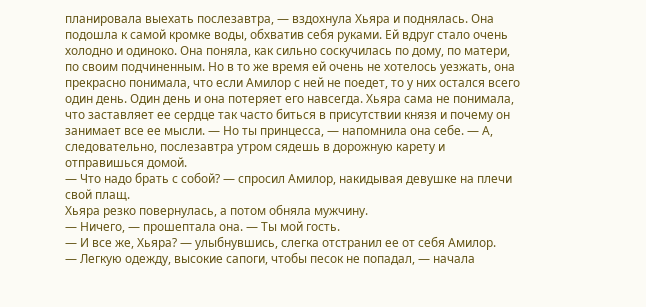планировала выехать послезавтра, — вздохнула Хьяра и поднялась. Она подошла к самой кромке воды, обхватив себя руками. Ей вдруг стало очень холодно и одиноко. Она поняла, как сильно соскучилась по дому, по матери, по своим подчиненным. Но в то же время ей очень не хотелось уезжать, она прекрасно понимала, что если Амилор с ней не поедет, то у них остался всего один день. Один день и она потеряет его навсегда. Хьяра сама не понимала, что заставляет ее сердце так часто биться в присутствии князя и почему он занимает все ее мысли. — Но ты принцесса, — напомнила она себе. — А, следовательно, послезавтра утром сядешь в дорожную карету и отправишься домой.
— Что надо брать с собой? — спросил Амилор, накидывая девушке на плечи свой плащ.
Хьяра резко повернулась, а потом обняла мужчину.
— Ничего, — прошептала она. — Ты мой гость.
— И все же, Хьяра? — улыбнувшись, слегка отстранил ее от себя Амилор.
— Легкую одежду, высокие сапоги, чтобы песок не попадал, — начала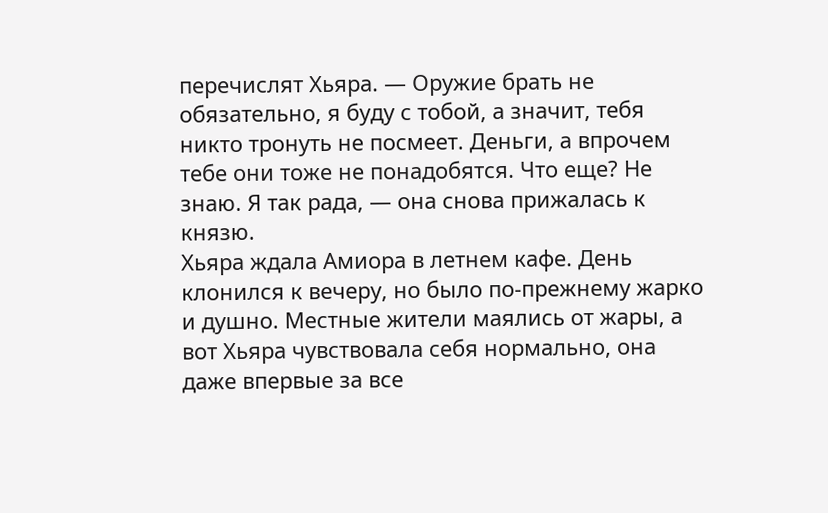перечислят Хьяра. — Оружие брать не обязательно, я буду с тобой, а значит, тебя никто тронуть не посмеет. Деньги, а впрочем тебе они тоже не понадобятся. Что еще? Не знаю. Я так рада, — она снова прижалась к князю.
Хьяра ждала Амиора в летнем кафе. День клонился к вечеру, но было по-прежнему жарко и душно. Местные жители маялись от жары, а вот Хьяра чувствовала себя нормально, она даже впервые за все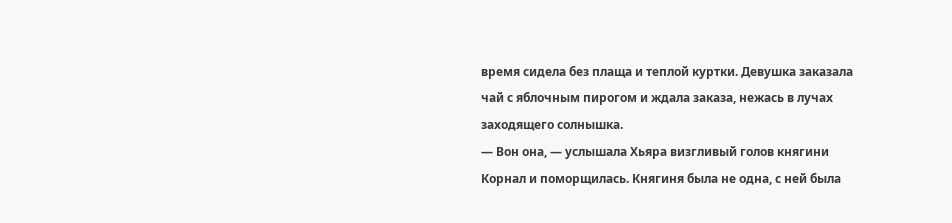время сидела без плаща и теплой куртки. Девушка заказала чай с яблочным пирогом и ждала заказа, нежась в лучах заходящего солнышка.
— Вон она, — услышала Хьяра визгливый голов княгини Корнал и поморщилась. Княгиня была не одна, с ней была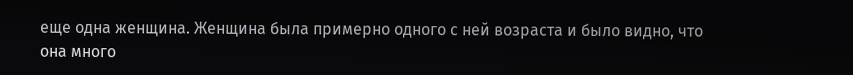еще одна женщина. Женщина была примерно одного с ней возраста и было видно, что она много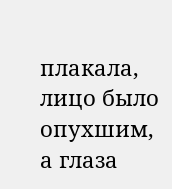плакала, лицо было опухшим, а глаза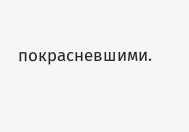покрасневшими.